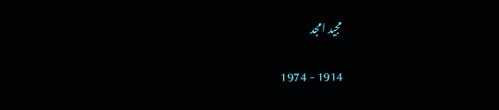مجید امجد

1914 - 1974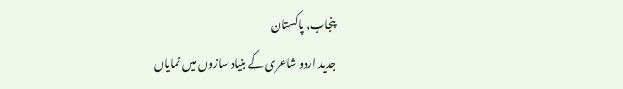پنجاب, پاکستان
جدید اردو شاعری کے بنیاد سازوں میں نمایاں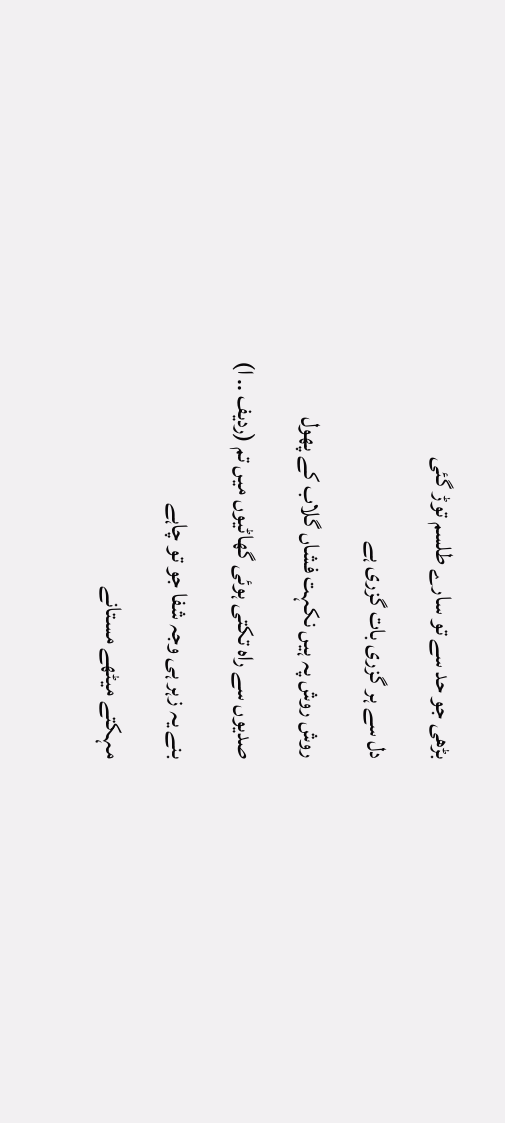بڑھی جو حد سے تو سارے طلسم توڑ گئی

دل سے ہر گزری بات گزری ہے

روش روش پہ ہیں نکہت فشاں گلاب کے پھول

صدیوں سے راہ تکتی ہوئی گھاٹیوں میں تم (ردیف .. ا)

بنے یہ زہر ہی وجہ شفا جو تو چاہے

مہکتے میٹھے مستانے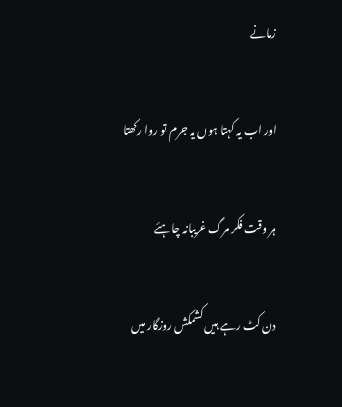زمانے

اور اب یہ کہتا ہوں یہ جرم تو روا رکھتا

ہر وقت فکر مرگ غریبانہ چاہئے

دن کٹ رہے ہیں کشمکش روزگار میں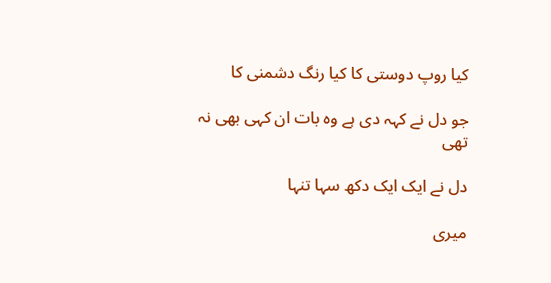کیا روپ دوستی کا کیا رنگ دشمنی کا

جو دل نے کہہ دی ہے وہ بات ان کہی بھی نہ تھی

دل نے ایک ایک دکھ سہا تنہا

میری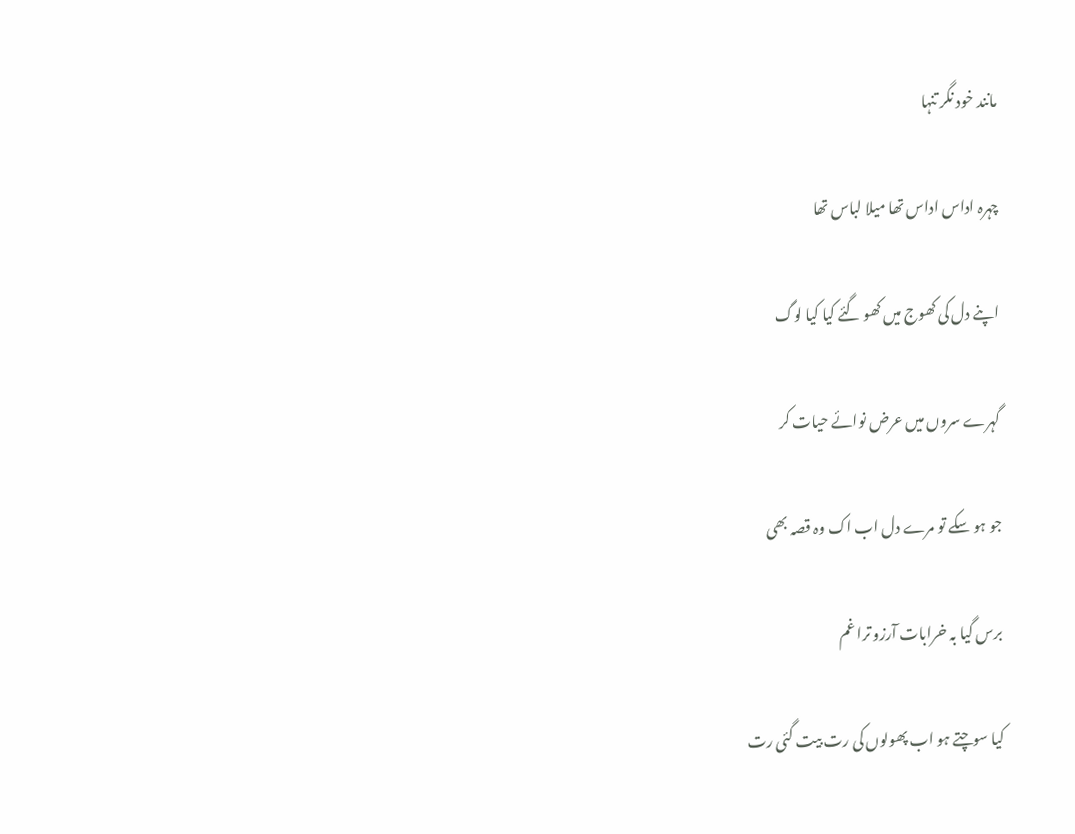مانند خود نگر تنہا

چہرہ اداس اداس تھا میلا لباس تھا

اپنے دل کی کھوج میں کھو گئے کیا کیا لوگ

گہرے سروں میں عرض نوائے حیات کر

جو ہو سکے تو مرے دل اب اک وہ قصہ بھی

برس گیا بہ خرابات آرزو ترا غم

کیا سوچتے ہو اب پھولوں کی رت بیت گئی رت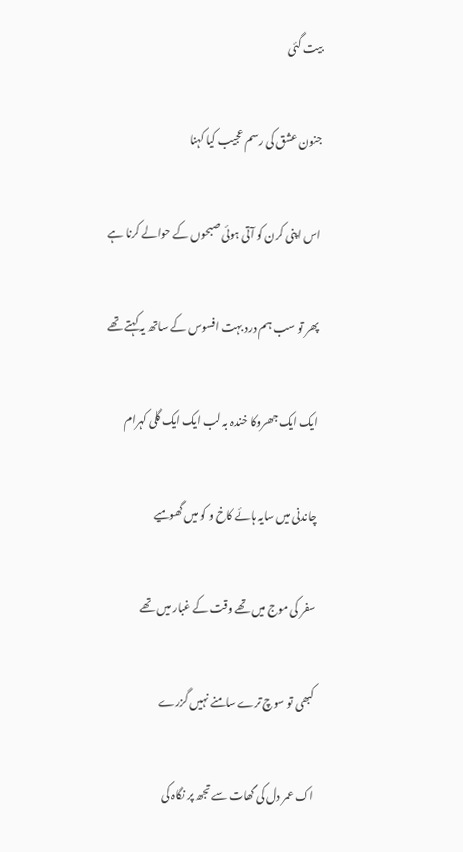بیت گئی

جنون عشق کی رسم عجیب کیا کہنا

اس اپنی کرن کو آتی ہوئی صبحوں کے حوالے کرنا ہے

پھر تو سب ہم درد بہت افسوس کے ساتھ یہ کہتے تھے

ایک ایک جھروکا خندہ بہ لب ایک ایک گلی کہرام

چاندنی میں سایہ ہائے کاخ و کو میں گھومیے

سفر کی موج میں تھے وقت کے غبار میں تھے

کبھی تو سوچ ترے سامنے نہیں گزرے

اک عمر دل کی گھات سے تجھ پر نگاہ کی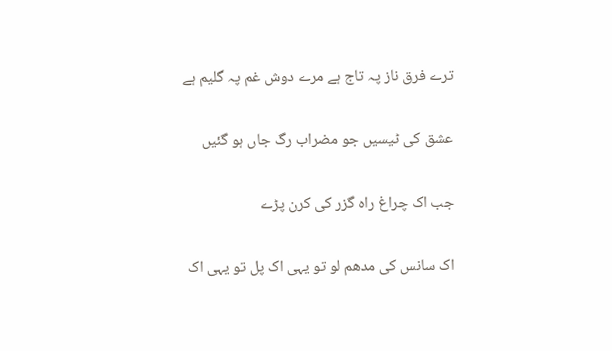ترے فرق ناز پہ تاج ہے مرے دوش غم پہ گلیم ہے

عشق کی ٹیسیں جو مضراب رگ جاں ہو گئیں

جب اک چراغ راہ گزر کی کرن پڑے

اک سانس کی مدھم لو تو یہی اک پل تو یہی اک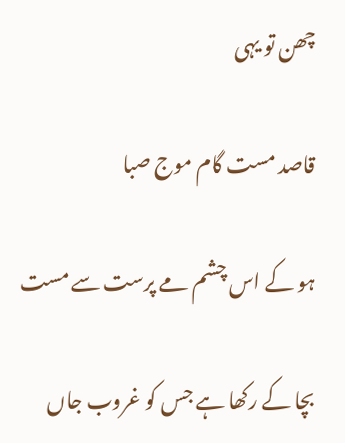چھن تو یہی

قاصد مست گام موج صبا

ہو کے اس چشم مے پرست سے مست

بچا کے رکھا ہے جس کو غروب جاں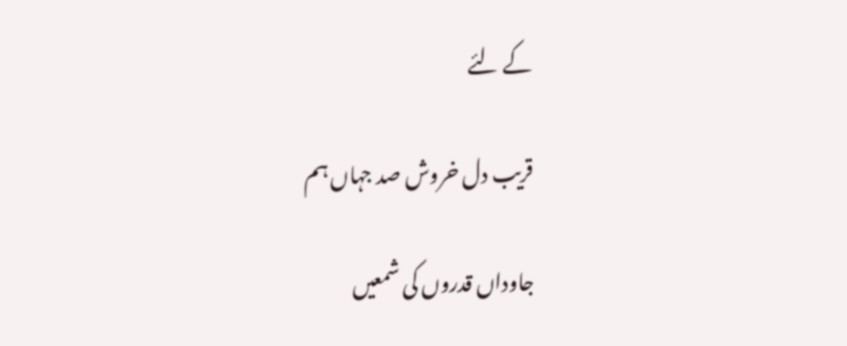کے لئے

قریب دل خروش صد جہاں ہم

جاوداں قدروں کی شمعیں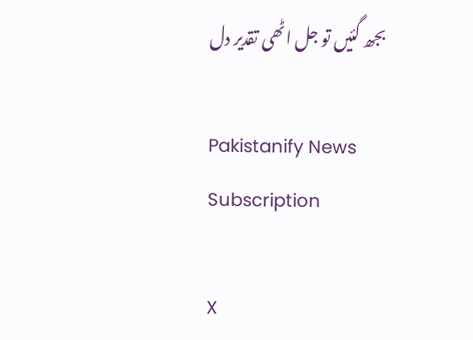بجھ گئیں تو جل اٹھی تقدیر دل

Pakistanify News Subscription

X